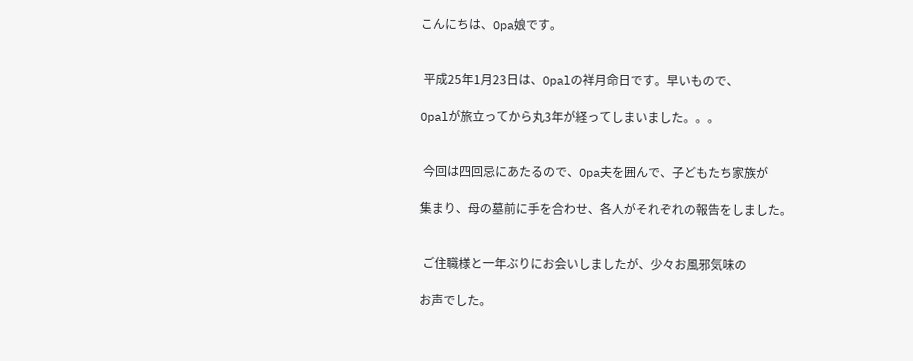こんにちは、Opa娘です。


 平成25年1月23日は、Opalの祥月命日です。早いもので、

Opalが旅立ってから丸3年が経ってしまいました。。。


 今回は四回忌にあたるので、Opa夫を囲んで、子どもたち家族が

集まり、母の墓前に手を合わせ、各人がそれぞれの報告をしました。


 ご住職様と一年ぶりにお会いしましたが、少々お風邪気味の

お声でした。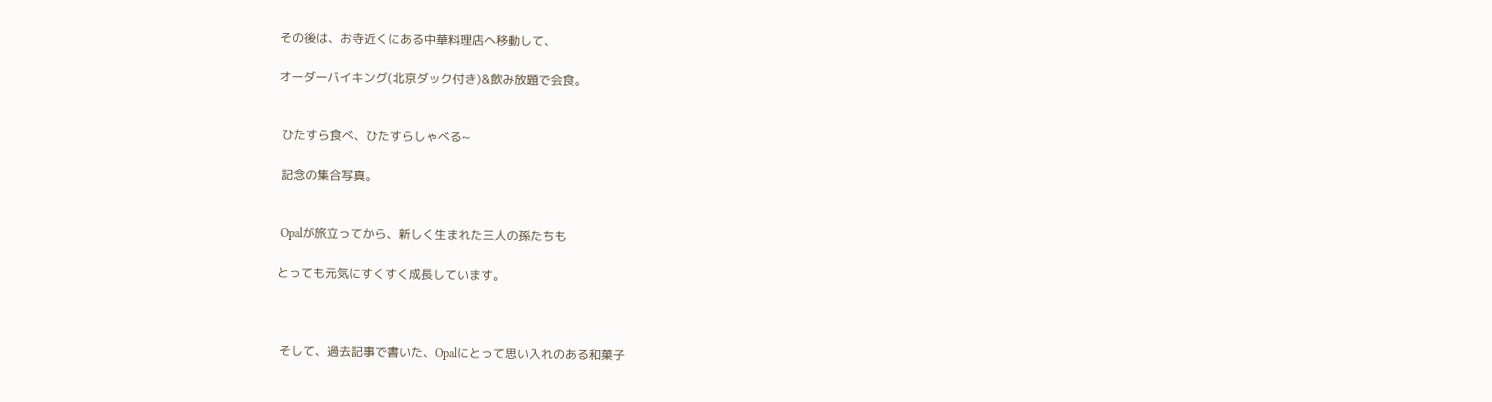その後は、お寺近くにある中華料理店へ移動して、

オーダーバイキング(北京ダック付き)&飲み放題で会食。


 ひたすら食べ、ひたすらしゃべる~

 記念の集合写真。


 Opalが旅立ってから、新しく生まれた三人の孫たちも

とっても元気にすくすく成長しています。



 そして、過去記事で書いた、Opalにとって思い入れのある和菓子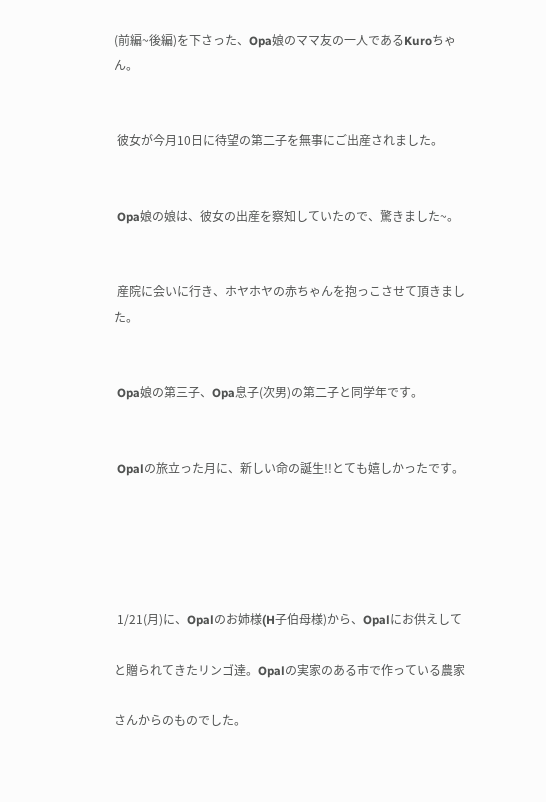(前編~後編)を下さった、Opa娘のママ友の一人であるKuroちゃん。


 彼女が今月10日に待望の第二子を無事にご出産されました。


 Opa娘の娘は、彼女の出産を察知していたので、驚きました~。


 産院に会いに行き、ホヤホヤの赤ちゃんを抱っこさせて頂きました。


 Opa娘の第三子、Opa息子(次男)の第二子と同学年です。


 Opalの旅立った月に、新しい命の誕生!!とても嬉しかったです。





 1/21(月)に、Opalのお姉様(H子伯母様)から、Opalにお供えして

と贈られてきたリンゴ達。Opalの実家のある市で作っている農家

さんからのものでした。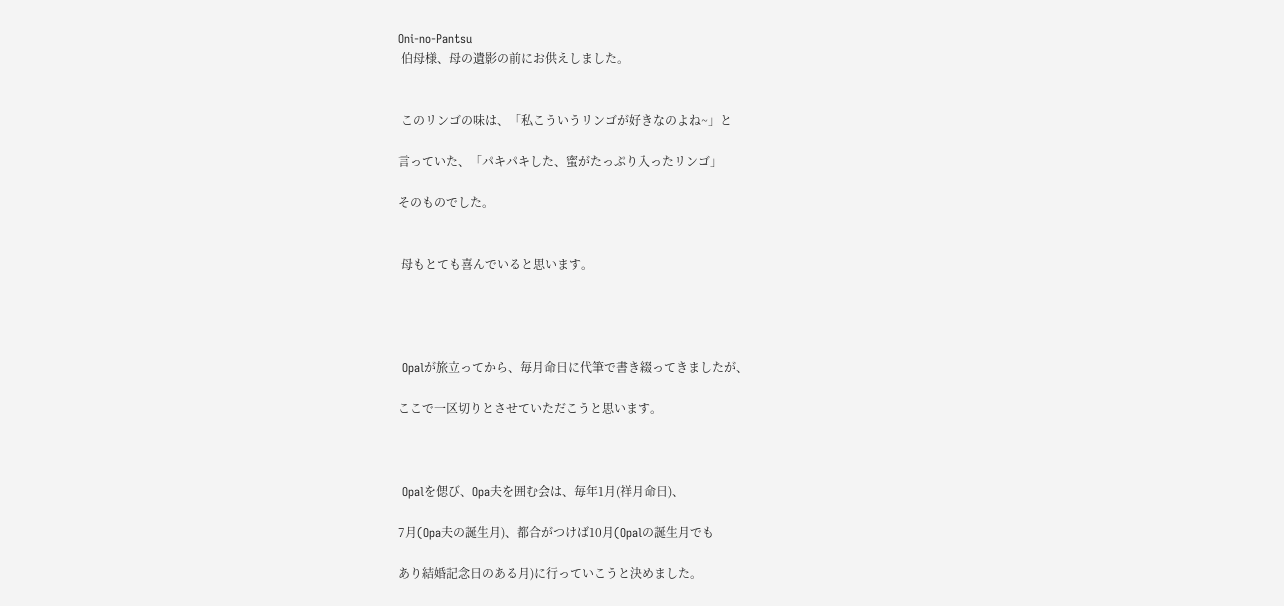Oni-no-Pantsu
 伯母様、母の遺影の前にお供えしました。


 このリンゴの味は、「私こういうリンゴが好きなのよね~」と

言っていた、「パキパキした、蜜がたっぷり入ったリンゴ」

そのものでした。


 母もとても喜んでいると思います。




 Opalが旅立ってから、毎月命日に代筆で書き綴ってきましたが、

ここで一区切りとさせていただこうと思います。



 Opalを偲び、Opa夫を囲む会は、毎年1月(祥月命日)、

7月(Opa夫の誕生月)、都合がつけば10月(Opalの誕生月でも

あり結婚記念日のある月)に行っていこうと決めました。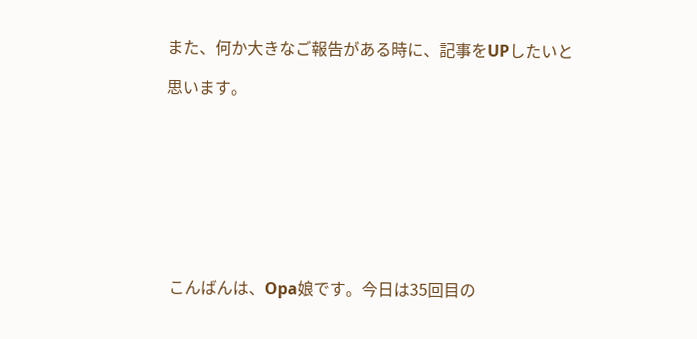また、何か大きなご報告がある時に、記事をUPしたいと

思います。









 こんばんは、Opa娘です。今日は35回目の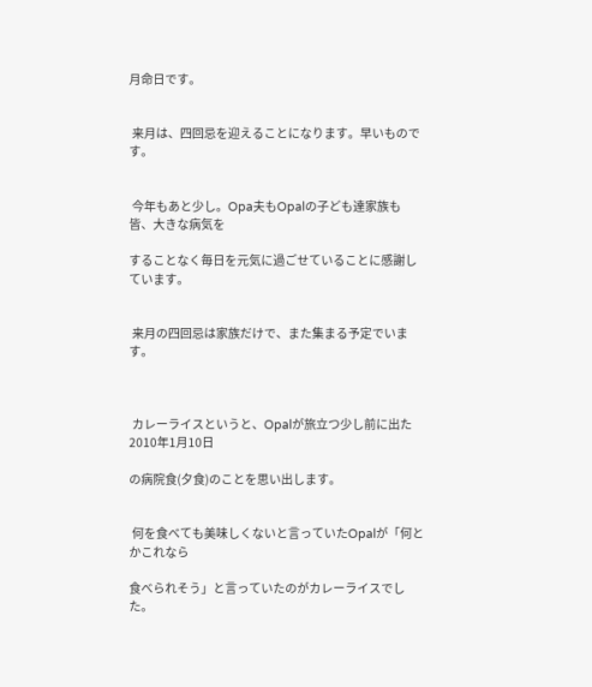月命日です。


 来月は、四回忌を迎えることになります。早いものです。


 今年もあと少し。Opa夫もOpalの子ども達家族も皆、大きな病気を

することなく毎日を元気に過ごせていることに感謝しています。


 来月の四回忌は家族だけで、また集まる予定でいます。



 カレーライスというと、Opalが旅立つ少し前に出た2010年1月10日

の病院食(夕食)のことを思い出します。


 何を食べても美味しくないと言っていたOpalが「何とかこれなら

食べられそう」と言っていたのがカレーライスでした。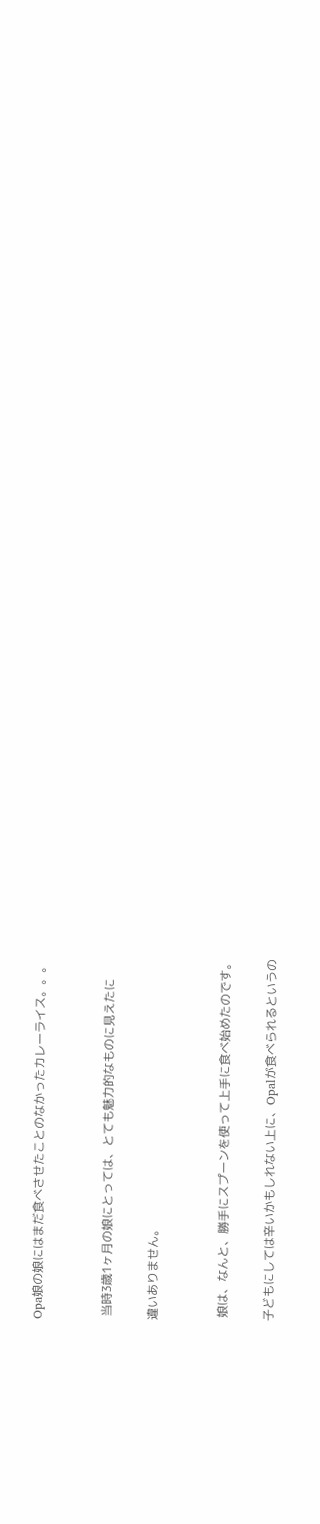Opa娘の娘にはまだ食べさせたことのなかったカレーライス。。。


 当時3歳1ヶ月の娘にとっては、とても魅力的なものに見えたに

違いありません。


 娘は、なんと、勝手にスプーンを使って上手に食べ始めたのです。

子どもにしては辛いかもしれない上に、Opalが食べられるというの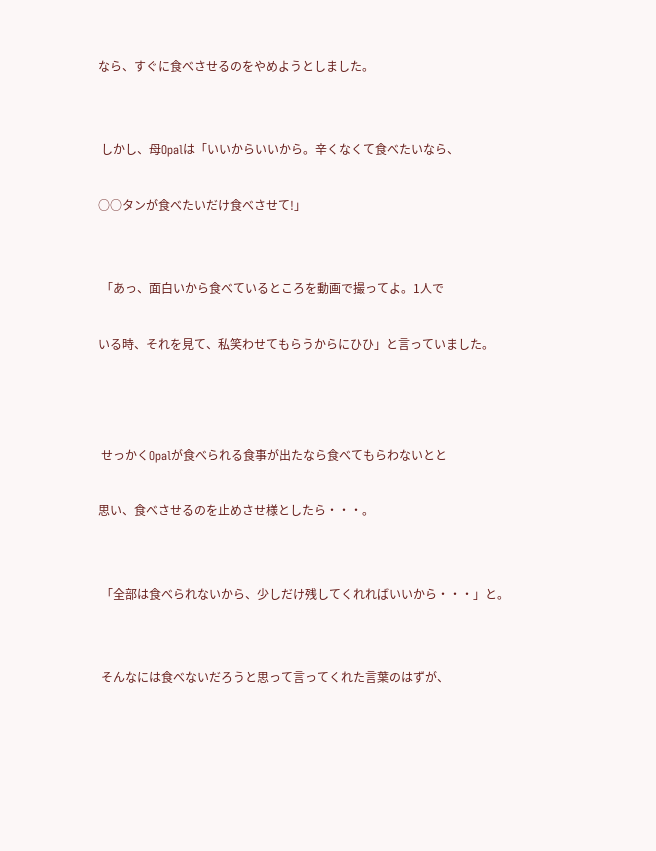なら、すぐに食べさせるのをやめようとしました。


 しかし、母Opalは「いいからいいから。辛くなくて食べたいなら、

○○タンが食べたいだけ食べさせて!」


 「あっ、面白いから食べているところを動画で撮ってよ。1人で

いる時、それを見て、私笑わせてもらうからにひひ」と言っていました。



 せっかくOpalが食べられる食事が出たなら食べてもらわないとと

思い、食べさせるのを止めさせ様としたら・・・。


 「全部は食べられないから、少しだけ残してくれればいいから・・・」と。


 そんなには食べないだろうと思って言ってくれた言葉のはずが、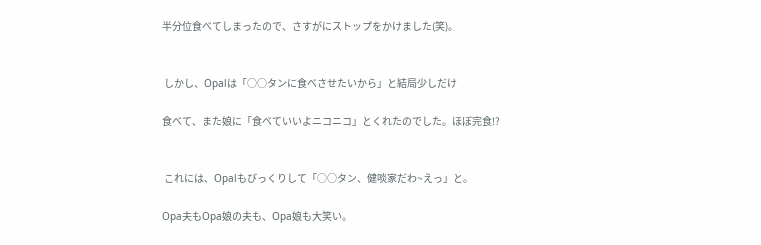半分位食べてしまったので、さすがにストップをかけました(笑)。


 しかし、Opalは「○○タンに食べさせたいから」と結局少しだけ

食べて、また娘に「食べていいよニコニコ」とくれたのでした。ほぼ完食!?


 これには、Opalもびっくりして「○○タン、健啖家だわ~えっ」と。

Opa夫もOpa娘の夫も、Opa娘も大笑い。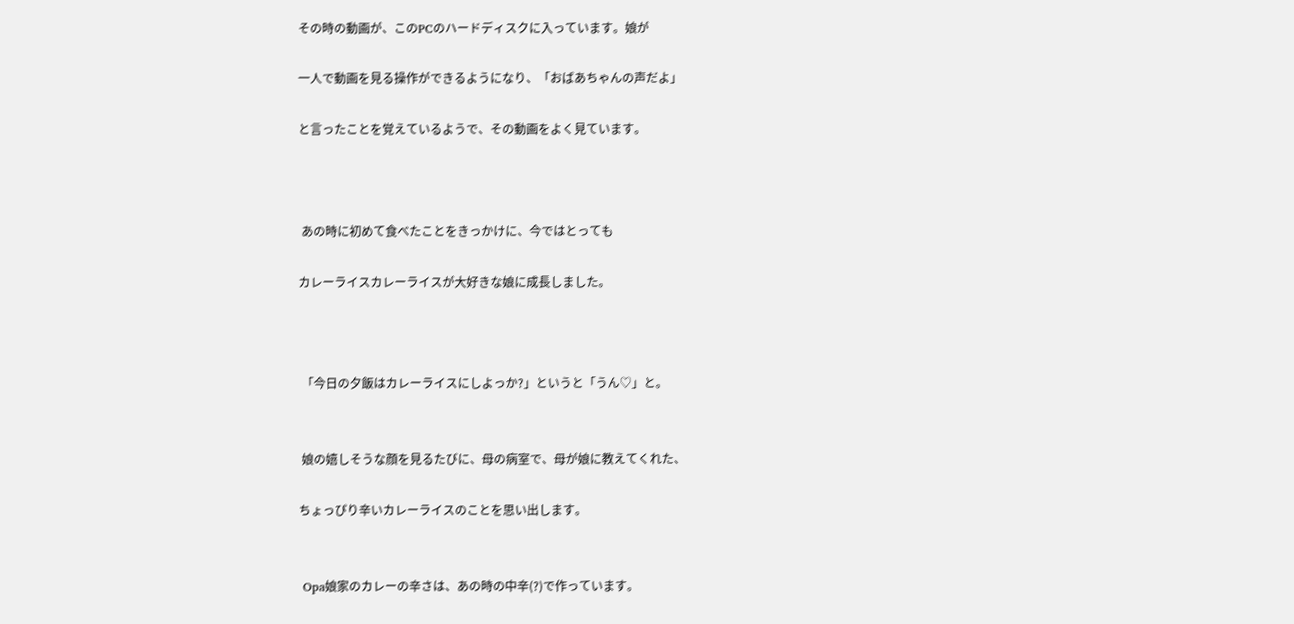その時の動画が、このPCのハードディスクに入っています。娘が

一人で動画を見る操作ができるようになり、「おばあちゃんの声だよ」

と言ったことを覚えているようで、その動画をよく見ています。



 あの時に初めて食べたことをきっかけに、今ではとっても

カレーライスカレーライスが大好きな娘に成長しました。



 「今日の夕飯はカレーライスにしよっか?」というと「うん♡」と。


 娘の嬉しそうな顔を見るたびに、母の病室で、母が娘に教えてくれた、

ちょっぴり辛いカレーライスのことを思い出します。


 Opa娘家のカレーの辛さは、あの時の中辛(?)で作っています。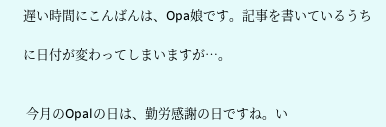遅い時間にこんばんは、Opa娘です。記事を書いているうち

に日付が変わってしまいますが…。


 今月のOpalの日は、勤労感謝の日ですね。い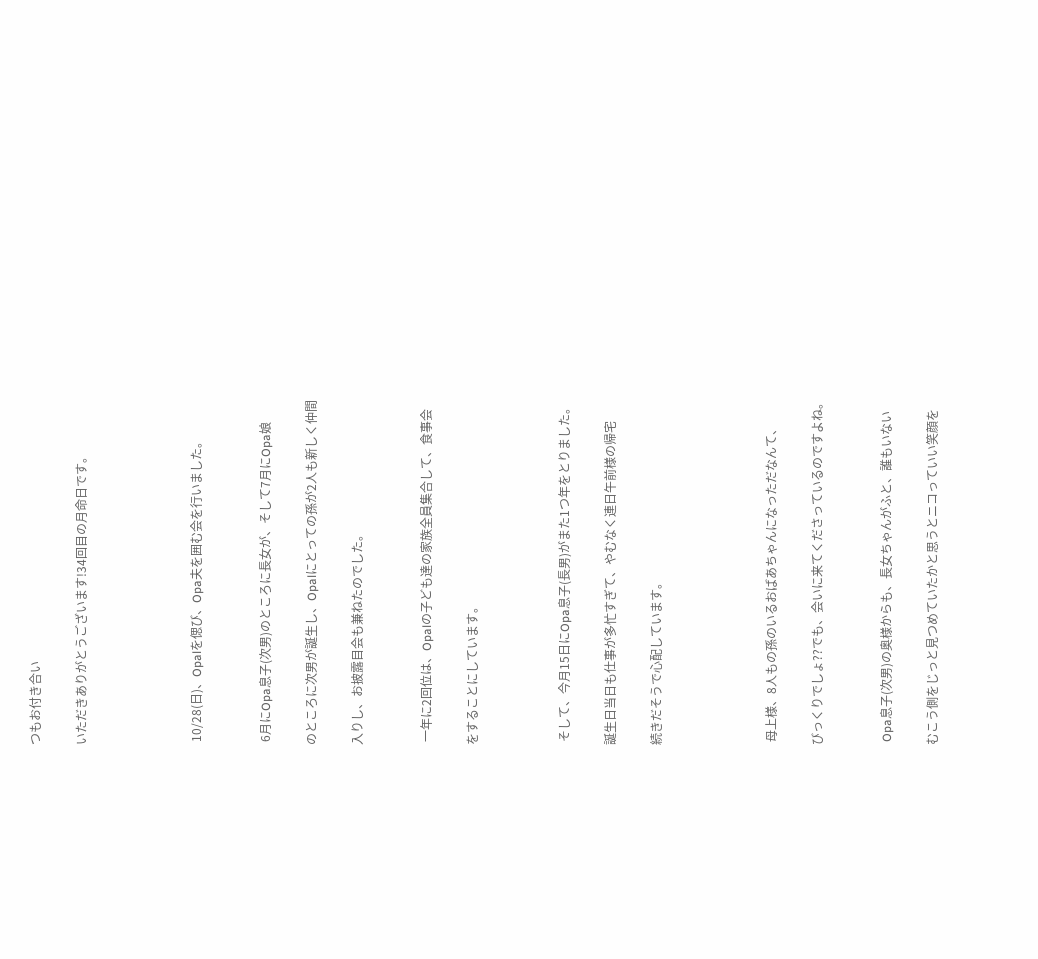つもお付き合い

いただきありがとうございます!34回目の月命日です。




 10/28(日)、Opalを偲び、Opa夫を囲む会を行いました。


 6月にOpa息子(次男)のところに長女が、そして7月にOpa娘

のところに次男が誕生し、Opalにとっての孫が2人も新しく仲間

入りし、お披露目会も兼ねたのでした。


 一年に2回位は、Opalの子ども達の家族全員集合して、食事会

をすることにしています。



 そして、今月15日にOpa息子(長男)がまた1つ年をとりました。

誕生日当日も仕事が多忙すぎて、やむなく連日午前様の帰宅

続きだそうで心配しています。




 母上様、8人もの孫のいるおばあちゃんになっただなんて、

びっくりでしょ??でも、会いに来てくださっているのですよね。


 Opa息子(次男)の奥様からも、長女ちゃんがふと、誰もいない

むこう側をじっと見つめていたかと思うとニコっていい笑顔を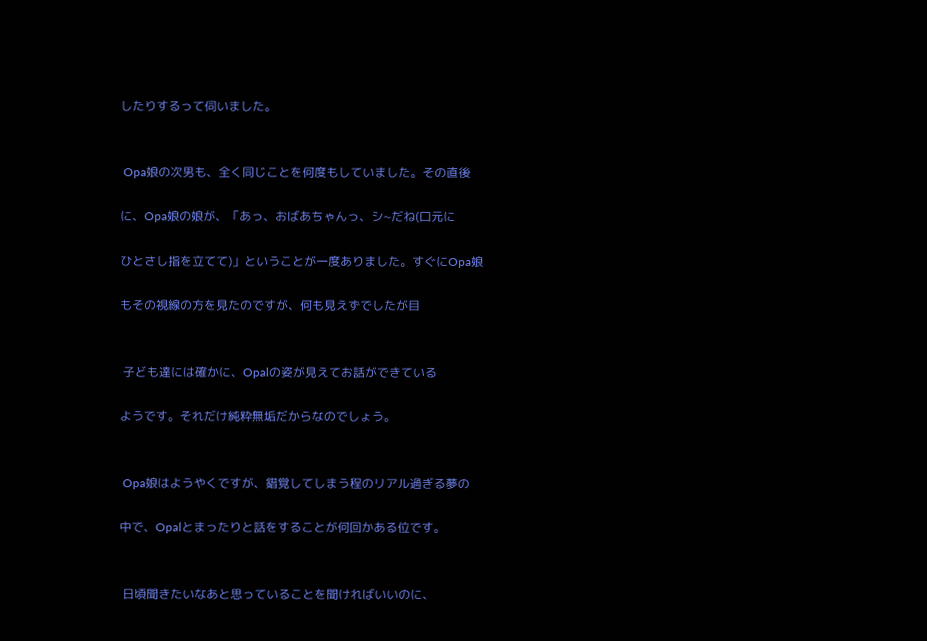したりするって伺いました。


 Opa娘の次男も、全く同じことを何度もしていました。その直後

に、Opa娘の娘が、「あっ、おばあちゃんっ、シ~だね(口元に

ひとさし指を立てて)」ということが一度ありました。すぐにOpa娘

もその視線の方を見たのですが、何も見えずでしたが目


 子ども達には確かに、Opalの姿が見えてお話ができている

ようです。それだけ純粋無垢だからなのでしょう。


 Opa娘はようやくですが、錯覚してしまう程のリアル過ぎる夢の

中で、Opalとまったりと話をすることが何回かある位です。


 日頃聞きたいなあと思っていることを聞ければいいのに、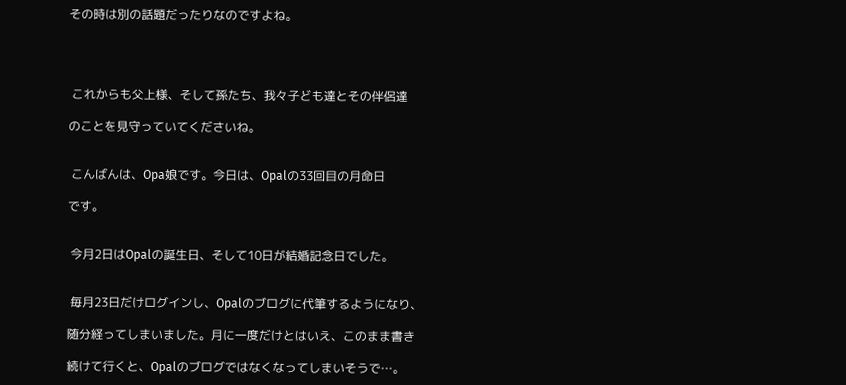その時は別の話題だったりなのですよね。




 これからも父上様、そして孫たち、我々子ども達とその伴侶達

のことを見守っていてくださいね。


 こんばんは、Opa娘です。今日は、Opalの33回目の月命日

です。


 今月2日はOpalの誕生日、そして10日が結婚記念日でした。


 毎月23日だけログインし、Opalのブログに代筆するようになり、

随分経ってしまいました。月に一度だけとはいえ、このまま書き

続けて行くと、Opalのブログではなくなってしまいそうで…。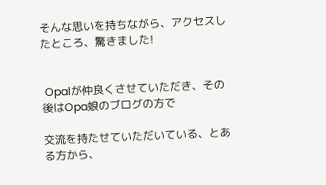そんな思いを持ちながら、アクセスしたところ、驚きました!


 Opalが仲良くさせていただき、その後はOpa娘のブログの方で

交流を持たせていただいている、とある方から、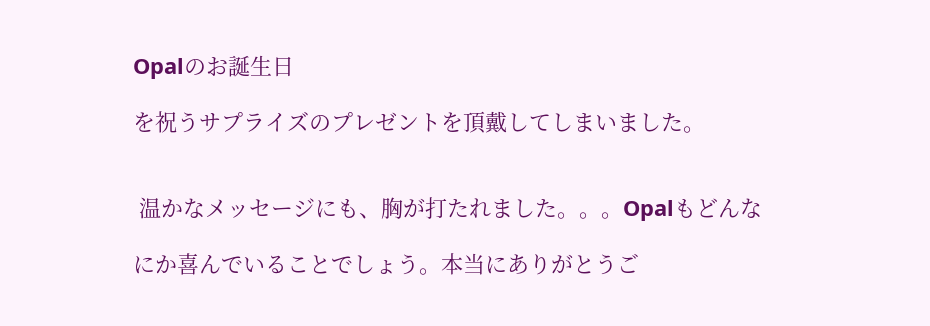Opalのお誕生日

を祝うサプライズのプレゼントを頂戴してしまいました。


 温かなメッセージにも、胸が打たれました。。。Opalもどんな

にか喜んでいることでしょう。本当にありがとうご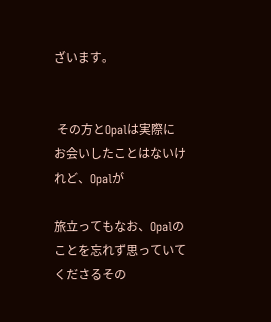ざいます。


 その方とOpalは実際にお会いしたことはないけれど、Opalが

旅立ってもなお、Opalのことを忘れず思っていてくださるその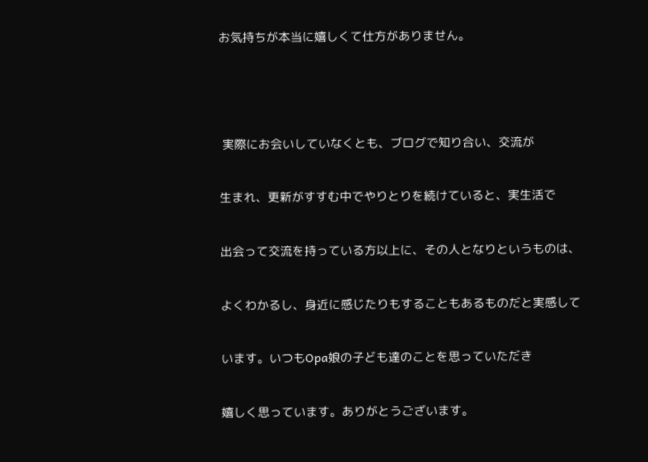お気持ちが本当に嬉しくて仕方がありません。



 実際にお会いしていなくとも、ブログで知り合い、交流が

生まれ、更新がすすむ中でやりとりを続けていると、実生活で

出会って交流を持っている方以上に、その人となりというものは、

よくわかるし、身近に感じたりもすることもあるものだと実感して

います。いつもOpa娘の子ども達のことを思っていただき

嬉しく思っています。ありがとうございます。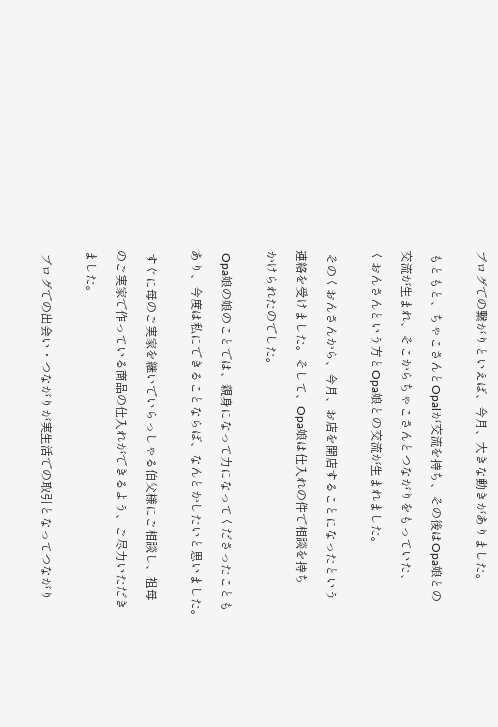ブログでの繋がりといえば、今月、大きな動きがありました。


 もともと、ちゃこさんとOpalが交流を持ち、その後はOpa娘との

交流が生まれ、そこからちゃこさんとつながりをもっていた、

くおんさんという方とOpa娘との交流が生まれました。


 そのくおんさんから、今月、お店を開店することになったという

連絡を受けました。そして、Opa娘は仕入れの件で相談を持ち

かけられたのでした。


 Opa娘の娘のことでは、親身になって力になってくださったことも

あり、今度は私にできることならば、なんとかしたいと思いました。


 すぐに母のご実家を継いでいらっしゃる伯父様にご相談し、祖母

のご実家で作っている商品の仕入れができるよう、ご尽力いただき

ました。


 ブログでの出会い・つながりが実生活での取引となってつながり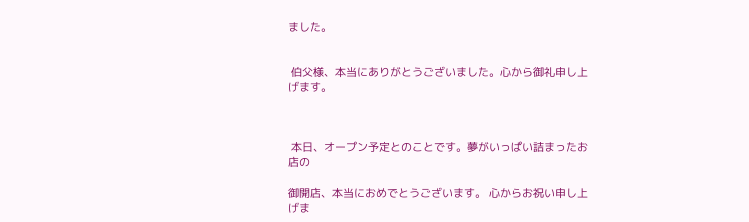ました。


 伯父様、本当にありがとうございました。心から御礼申し上げます。



 本日、オープン予定とのことです。夢がいっぱい詰まったお店の

御開店、本当におめでとうございます。 心からお祝い申し上げま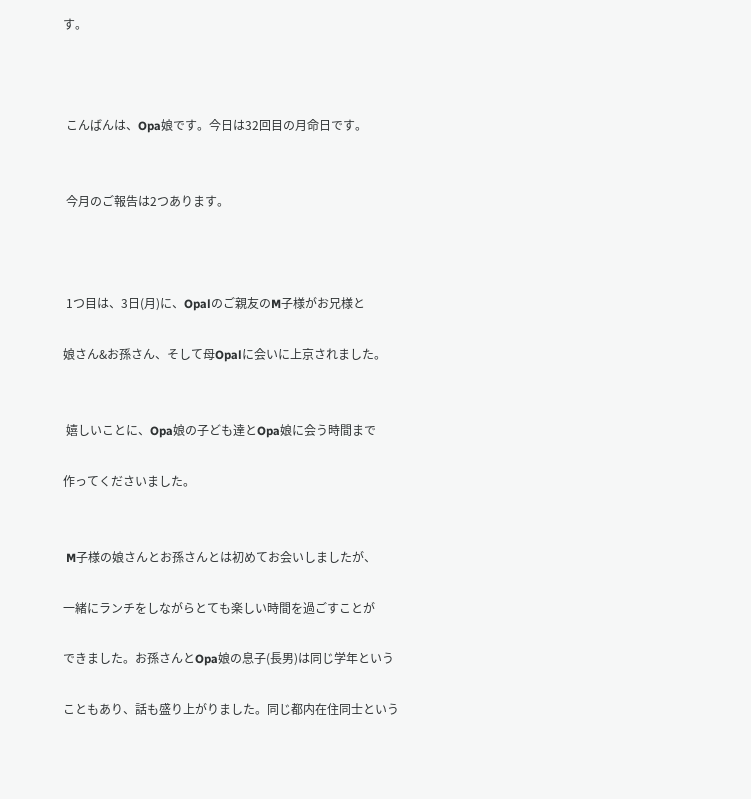す。



 こんばんは、Opa娘です。今日は32回目の月命日です。


 今月のご報告は2つあります。



 1つ目は、3日(月)に、Opalのご親友のM子様がお兄様と

娘さん&お孫さん、そして母Opalに会いに上京されました。


 嬉しいことに、Opa娘の子ども達とOpa娘に会う時間まで

作ってくださいました。


 M子様の娘さんとお孫さんとは初めてお会いしましたが、

一緒にランチをしながらとても楽しい時間を過ごすことが

できました。お孫さんとOpa娘の息子(長男)は同じ学年という

こともあり、話も盛り上がりました。同じ都内在住同士という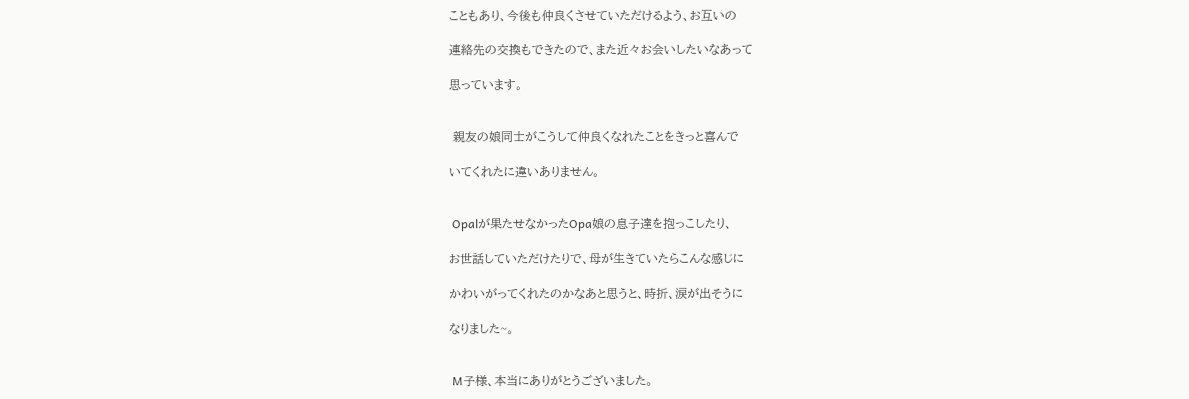こともあり、今後も仲良くさせていただけるよう、お互いの

連絡先の交換もできたので、また近々お会いしたいなあって

思っています。


 親友の娘同士がこうして仲良くなれたことをきっと喜んで

いてくれたに違いありません。


 Opalが果たせなかったOpa娘の息子達を抱っこしたり、

お世話していただけたりで、母が生きていたらこんな感じに

かわいがってくれたのかなあと思うと、時折、涙が出そうに

なりました~。


 M子様、本当にありがとうございました。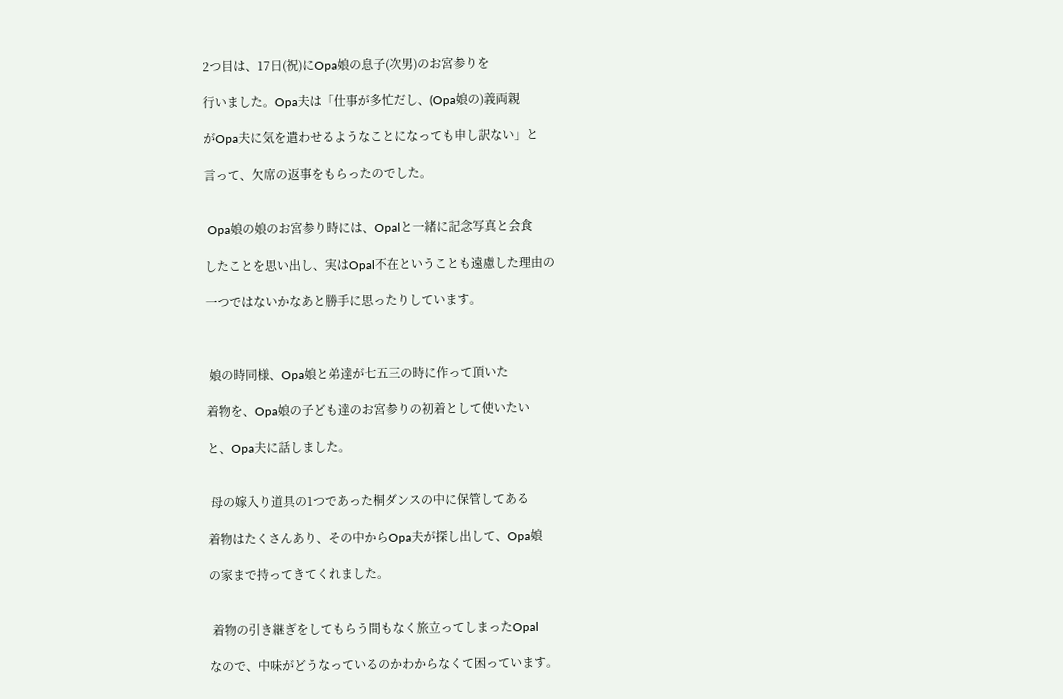2つ目は、17日(祝)にOpa娘の息子(次男)のお宮参りを

行いました。Opa夫は「仕事が多忙だし、(Opa娘の)義両親

がOpa夫に気を遣わせるようなことになっても申し訳ない」と

言って、欠席の返事をもらったのでした。


 Opa娘の娘のお宮参り時には、Opalと一緒に記念写真と会食

したことを思い出し、実はOpal不在ということも遠慮した理由の

一つではないかなあと勝手に思ったりしています。



 娘の時同様、Opa娘と弟達が七五三の時に作って頂いた

着物を、Opa娘の子ども達のお宮参りの初着として使いたい

と、Opa夫に話しました。


 母の嫁入り道具の1つであった桐ダンスの中に保管してある

着物はたくさんあり、その中からOpa夫が探し出して、Opa娘

の家まで持ってきてくれました。


 着物の引き継ぎをしてもらう間もなく旅立ってしまったOpal

なので、中味がどうなっているのかわからなくて困っています。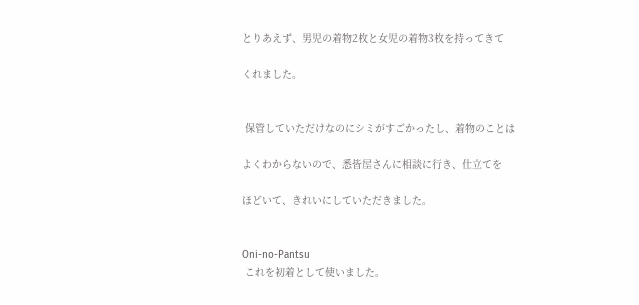とりあえず、男児の着物2枚と女児の着物3枚を持ってきて

くれました。


 保管していただけなのにシミがすごかったし、着物のことは

よくわからないので、悉皆屋さんに相談に行き、仕立てを

ほどいて、きれいにしていただきました。


Oni-no-Pantsu
 これを初着として使いました。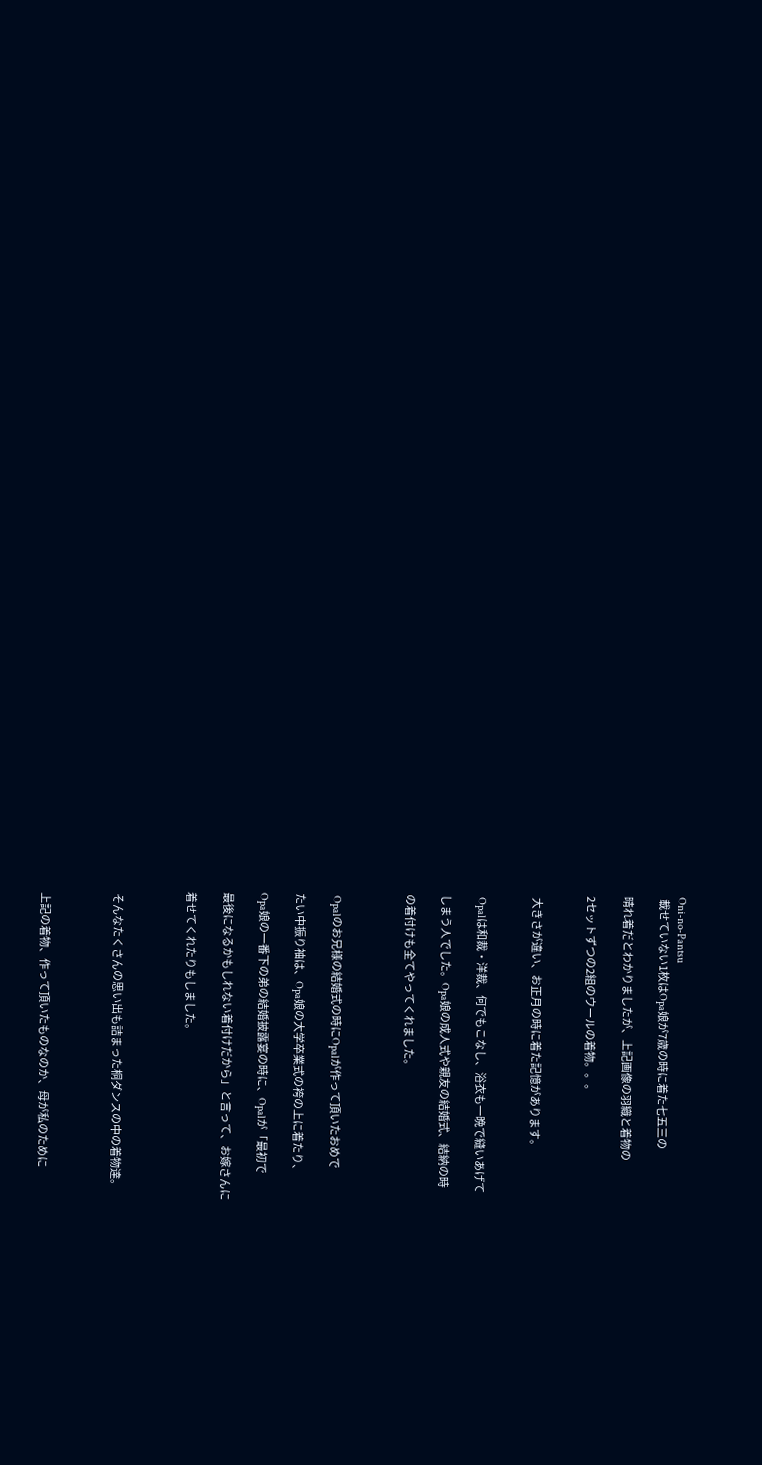Oni-no-Pantsu
 載せていない1枚はOpa娘が7歳の時に着た七五三の

晴れ着だとわかりましたが、上記画像の羽織と着物の

2セットずつの2組のウールの着物。。。


 大きさが違い、お正月の時に着た記憶があります。


 Opalは和裁・洋裁、何でもこなし、浴衣も一晩で縫いあげて

しまう人でした。Opa娘の成人式や親友の結婚式、結納の時

の着付けも全てやってくれました。



 Opalのお兄様の結婚式の時にOpalが作って頂いたおめで

たい中振り袖は、Opa娘の大学卒業式の袴の上に着たり、

Opa娘の一番下の弟の結婚披露宴の時に、Opalが「最初で

最後になるかもしれない着付けだから」と言って、お嫁さんに

着せてくれたりもしました。



 そんなたくさんの思い出も詰まった桐ダンスの中の着物達。



 上記の着物、作って頂いたものなのか、母が私のために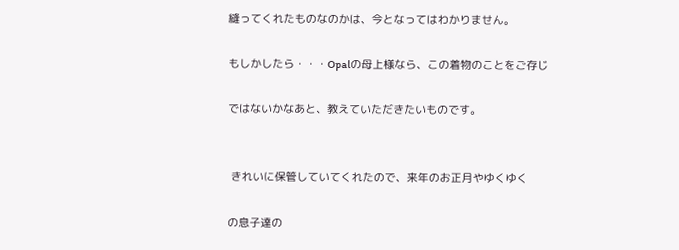縫ってくれたものなのかは、今となってはわかりません。

もしかしたら・・・Opalの母上様なら、この着物のことをご存じ

ではないかなあと、教えていただきたいものです。


 きれいに保管していてくれたので、来年のお正月やゆくゆく

の息子達の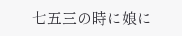七五三の時に娘に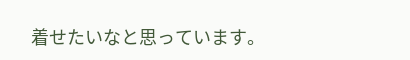着せたいなと思っています。